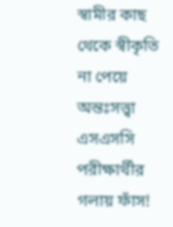স্বামীর কাছ থেকে স্বীকৃতি না পেয়ে অন্তঃসত্ত্বা এসএসসি পরীক্ষার্থীর গলায় ফাঁস!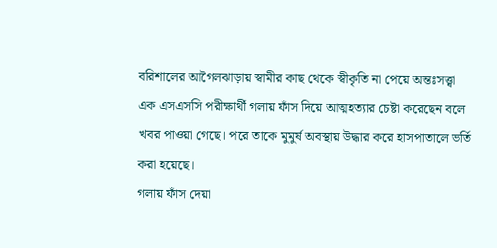বরিশালের আগৈলঝাড়ায় স্বামীর কাছ থেকে স্বীকৃতি না পেয়ে অন্তঃসত্ত্বা এক এসএসসি পরীক্ষার্থী গলায় ফাঁস দিয়ে আত্মহত্যার চেষ্টা করেছেন বলে খবর পাওয়া গেছে। পরে তাকে মুমুর্ষ অবস্থায় উদ্ধার করে হাসপাতালে ভর্তি করা হয়েছে।
গলায় ফাঁস দেয়া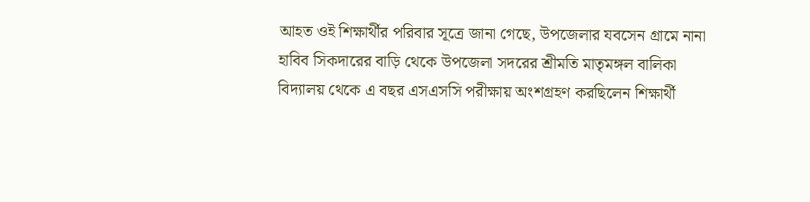আহত ওই শিক্ষার্থীর পরিবার সূত্রে জানা গেছে, উপজেলার যবসেন গ্রামে নানা হাবিব সিকদারের বাড়ি থেকে উপজেলা সদরের শ্রীমতি মাতৃমঙ্গল বালিকা বিদ্যালয় থেকে এ বছর এসএসসি পরীক্ষায় অংশগ্রহণ করছিলেন শিক্ষার্থী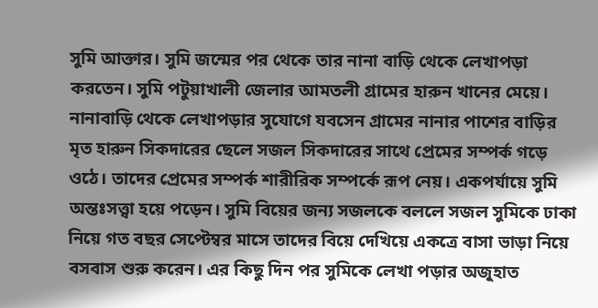সুমি আক্তার। সুমি জন্মের পর থেকে তার নানা বাড়ি থেকে লেখাপড়া করতেন। সুমি পটুয়াখালী জেলার আমতলী গ্রামের হারুন খানের মেয়ে।
নানাবাড়ি থেকে লেখাপড়ার সুযোগে যবসেন গ্রামের নানার পাশের বাড়ির মৃত হারুন সিকদারের ছেলে সজল সিকদারের সাথে প্রেমের সম্পর্ক গড়ে ওঠে। তাদের প্রেমের সম্পর্ক শারীরিক সম্পর্কে রূপ নেয়। একপর্যায়ে সুমি অন্তঃসত্ত্বা হয়ে পড়েন। সুমি বিয়ের জন্য সজলকে বললে সজল সুমিকে ঢাকা নিয়ে গত বছর সেপ্টেম্বর মাসে তাদের বিয়ে দেখিয়ে একত্রে বাসা ভাড়া নিয়ে বসবাস শুরু করেন। এর কিছু দিন পর সুমিকে লেখা পড়ার অজুহাত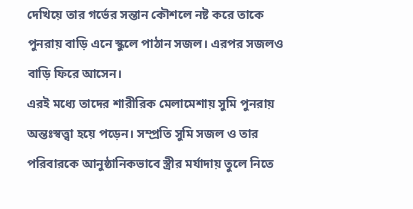দেখিয়ে তার গর্ভের সন্তান কৌশলে নষ্ট করে তাকে পুনরায় বাড়ি এনে স্কুলে পাঠান সজল। এরপর সজলও বাড়ি ফিরে আসেন।
এরই মধ্যে তাদের শারীরিক মেলামেশায় সুমি পুনরায় অন্তঃস্বত্ত্বা হয়ে পড়েন। সম্প্রতি সুমি সজল ও তার পরিবারকে আনুষ্ঠানিকভাবে স্ত্রীর মর্যাদায় তুলে নিতে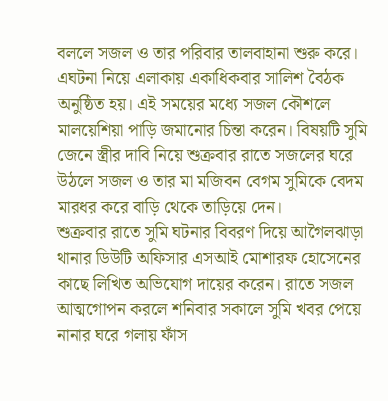বললে সজল ও তার পরিবার তালবাহানা শুরু করে। এঘটনা নিয়ে এলাকায় একাধিকবার সালিশ বৈঠক অনুষ্ঠিত হয়। এই সময়ের মধ্যে সজল কৌশলে মালয়েশিয়া পাড়ি জমানোর চিন্তা করেন। বিষয়টি সুমি জেনে স্ত্রীর দাবি নিয়ে শুক্রবার রাতে সজলের ঘরে উঠলে সজল ও তার মা মজিবন বেগম সুমিকে বেদম মারধর করে বাড়ি থেকে তাড়িয়ে দেন।
শুক্রবার রাতে সুমি ঘটনার বিবরণ দিয়ে আগৈলঝাড়া থানার ডিউটি অফিসার এসআই মোশারফ হোসেনের কাছে লিখিত অভিযোগ দায়ের করেন। রাতে সজল আত্মগোপন করলে শনিবার সকালে সুমি খবর পেয়ে নানার ঘরে গলায় ফাঁস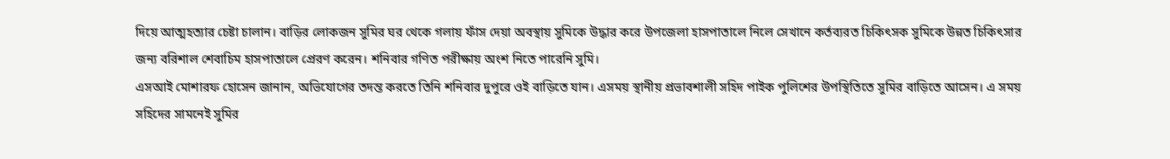দিয়ে আত্মহত্যার চেষ্টা চালান। বাড়ির লোকজন সুমির ঘর থেকে গলায় ফাঁস দেয়া অবস্থায় সুমিকে উদ্ধার করে উপজেলা হাসপাতালে নিলে সেখানে কর্তব্যরত চিকিৎসক সুমিকে উন্নত চিকিৎসার জন্য বরিশাল শেবাচিম হাসপাতালে প্রেরণ করেন। শনিবার গণিত পরীক্ষায় অংশ নিতে পারেনি সুমি।
এসআই মোশারফ হোসেন জানান, অভিযোগের তদন্ত করতে তিনি শনিবার দুপুরে ওই বাড়িতে যান। এসময় স্থানীয় প্রভাবশালী সহিদ পাইক পুলিশের উপস্থিতিতে সুমির বাড়িতে আসেন। এ সময় সহিদের সামনেই সুমির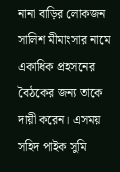নানা বাড়ির লোকজন সালিশ মীমাংসার নামে একাধিক প্রহসনের বৈঠকের জন্য তাকে দায়ী করেন। এসময় সহিদ পাইক সুমি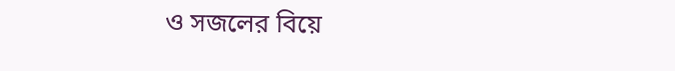ও সজলের বিয়ে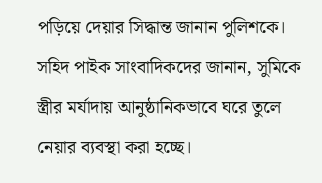পড়িয়ে দেয়ার সিদ্ধান্ত জানান পুলিশকে।
সহিদ পাইক সাংবাদিকদের জানান, সুমিকে স্ত্রীর মর্যাদায় আনুষ্ঠানিকভাবে ঘরে তুলে নেয়ার ব্যবস্থা করা হচ্ছে।